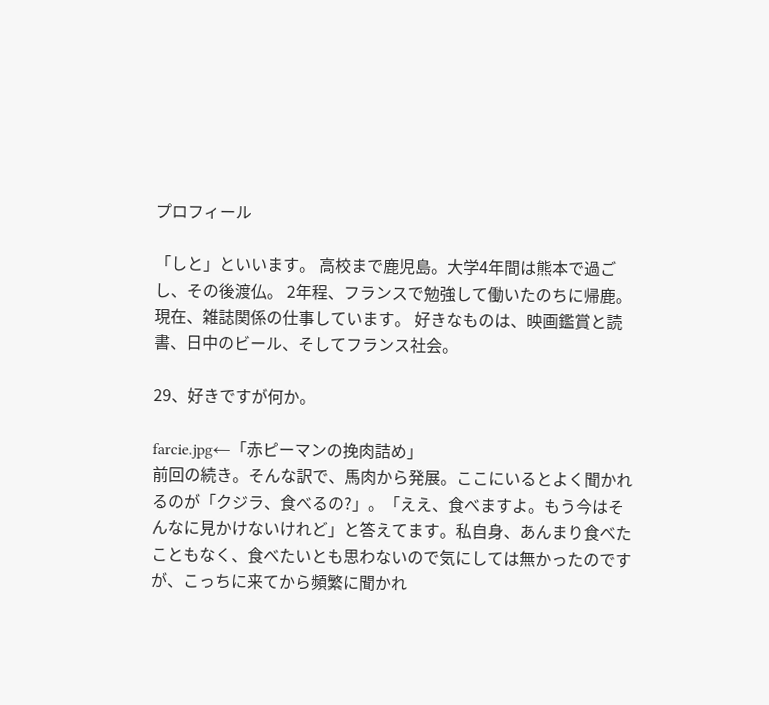プロフィール

「しと」といいます。 高校まで鹿児島。大学4年間は熊本で過ごし、その後渡仏。 2年程、フランスで勉強して働いたのちに帰鹿。 現在、雑誌関係の仕事しています。 好きなものは、映画鑑賞と読書、日中のビール、そしてフランス社会。

29、好きですが何か。

farcie.jpg←「赤ピーマンの挽肉詰め」
前回の続き。そんな訳で、馬肉から発展。ここにいるとよく聞かれるのが「クジラ、食べるの?」。「ええ、食べますよ。もう今はそんなに見かけないけれど」と答えてます。私自身、あんまり食べたこともなく、食べたいとも思わないので気にしては無かったのですが、こっちに来てから頻繁に聞かれ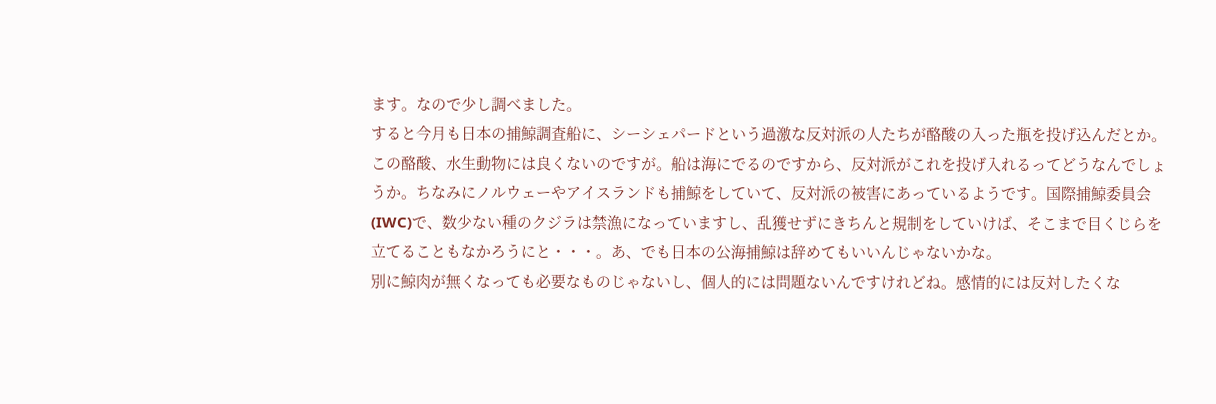ます。なので少し調べました。
すると今月も日本の捕鯨調査船に、シーシェパードという過激な反対派の人たちが酪酸の入った瓶を投げ込んだとか。この酪酸、水生動物には良くないのですが。船は海にでるのですから、反対派がこれを投げ入れるってどうなんでしょうか。ちなみにノルウェーやアイスランドも捕鯨をしていて、反対派の被害にあっているようです。国際捕鯨委員会(IWC)で、数少ない種のクジラは禁漁になっていますし、乱獲せずにきちんと規制をしていけば、そこまで目くじらを立てることもなかろうにと・・・。あ、でも日本の公海捕鯨は辞めてもいいんじゃないかな。
別に鯨肉が無くなっても必要なものじゃないし、個人的には問題ないんですけれどね。感情的には反対したくな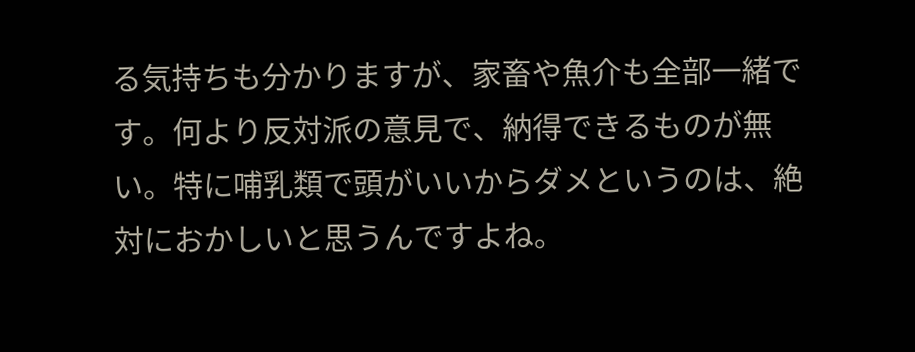る気持ちも分かりますが、家畜や魚介も全部一緒です。何より反対派の意見で、納得できるものが無い。特に哺乳類で頭がいいからダメというのは、絶対におかしいと思うんですよね。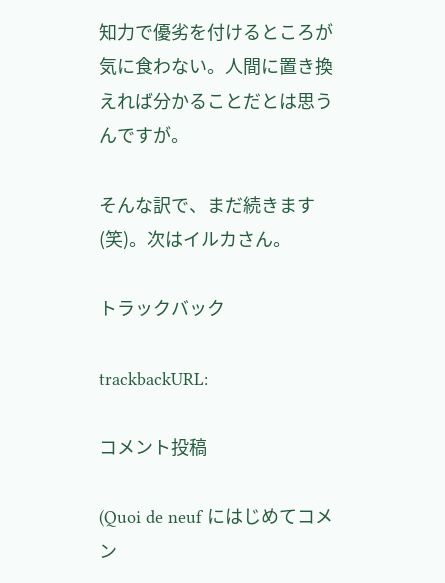知力で優劣を付けるところが気に食わない。人間に置き換えれば分かることだとは思うんですが。

そんな訳で、まだ続きます(笑)。次はイルカさん。

トラックバック

trackbackURL:

コメント投稿

(Quoi de neuf にはじめてコメン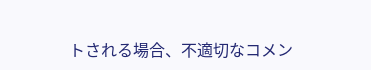トされる場合、不適切なコメン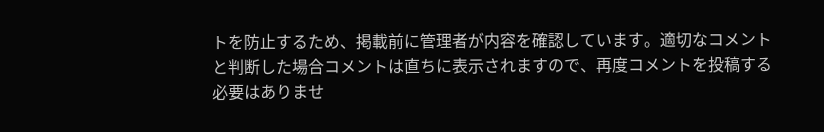トを防止するため、掲載前に管理者が内容を確認しています。適切なコメントと判断した場合コメントは直ちに表示されますので、再度コメントを投稿する必要はありませ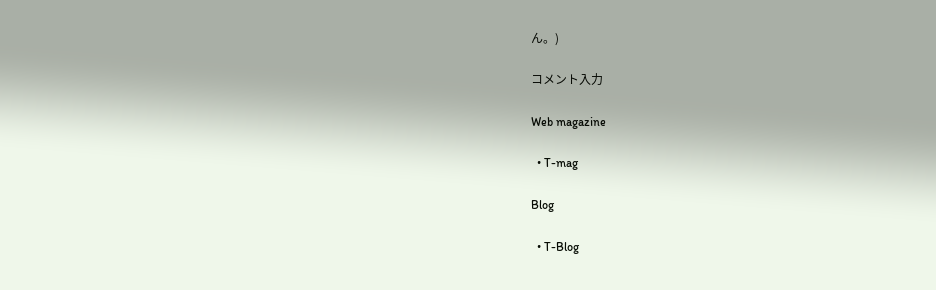ん。)

コメント入力

Web magazine

  • T-mag

Blog

  • T-Blog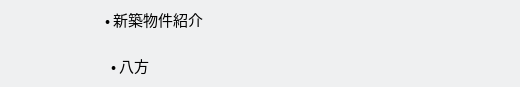• 新築物件紹介

  • 八方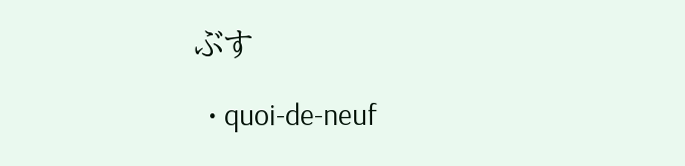ぶす

  • quoi-de-neuf